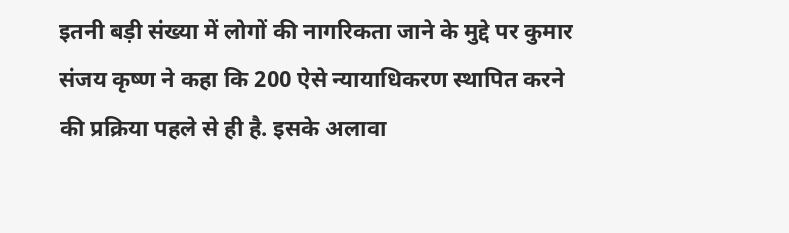इतनी बड़ी संख्या में लोगों की नागरिकता जाने के मुद्दे पर कुमार संजय कृष्ण ने कहा कि 200 ऐसे न्यायाधिकरण स्थापित करने की प्रक्रिया पहले से ही है. इसके अलावा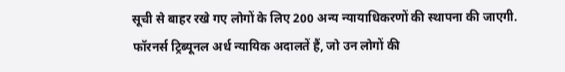सूची से बाहर रखे गए लोगों के लिए 200 अन्य न्यायाधिकरणों की स्थापना की जाएगी. फॉरनर्स ट्रिब्यूनल अर्ध न्यायिक अदालतें हैं, जो उन लोगों की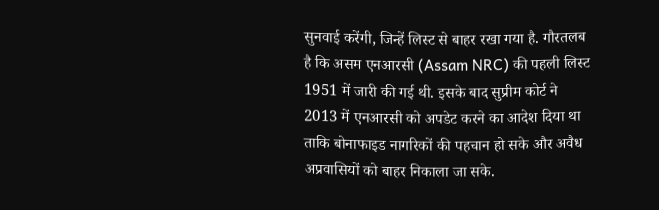सुनवाई करेंगी, जिन्हें लिस्ट से बाहर रखा गया है. गौरतलब है कि असम एनआरसी (Assam NRC) की पहली लिस्ट 1951 में जारी की गई थी. इसके बाद सुप्रीम कोर्ट ने 2013 में एनआरसी को अपडेट करने का आदेश दिया था ताकि बोनाफाइड नागरिकों की पहचान हो सके और अवैध अप्रवासियों को बाहर निकाला जा सके.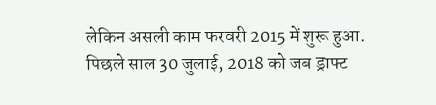लेकिन असली काम फरवरी 2015 में शुरू हुआ. पिछले साल 30 जुलाई, 2018 को जब ड्राफ्ट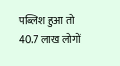पब्लिश हुआ तो 40.7 लाख लोगों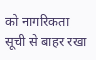को नागरिकता सूची से बाहर रखा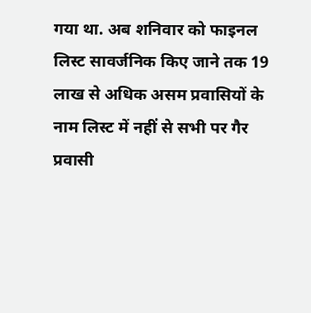गया था. अब शनिवार को फाइनल लिस्ट सावर्जनिक किए जाने तक 19 लाख से अधिक असम प्रवासियों के नाम लिस्ट में नहीं से सभी पर गैर प्रवासी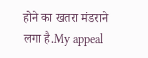होने का खतरा मंडराने लगा है.My appeal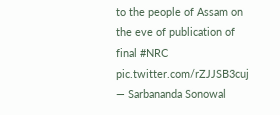to the people of Assam on the eve of publication of final #NRC pic.twitter.com/rZJJSB3cuj
— Sarbananda Sonowal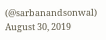(@sarbanandsonwal) August 30, 2019